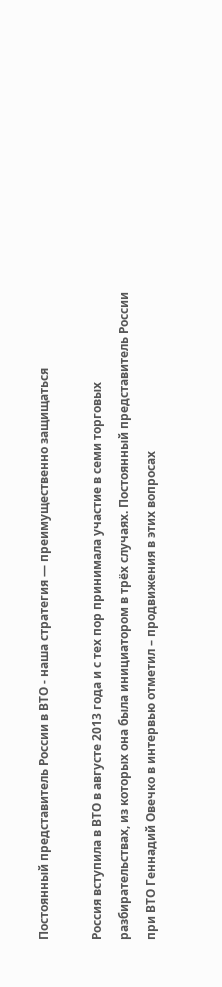Постоянный представитель России в ВТО - наша стратегия — преимущественно защищаться

Россия вступила в ВТО в августе 2013 года и с тех пор принимала участие в семи торговых разбирательствах, из которых она была инициатором в трёх случаях. Постоянный представитель России при ВТО Геннадий Овечко в интервью отметил – продвижения в этих вопросах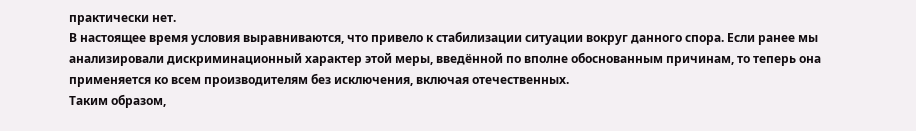практически нет.
В настоящее время условия выравниваются, что привело к стабилизации ситуации вокруг данного спора. Если ранее мы анализировали дискриминационный характер этой меры, введённой по вполне обоснованным причинам, то теперь она применяется ко всем производителям без исключения, включая отечественных.
Таким образом,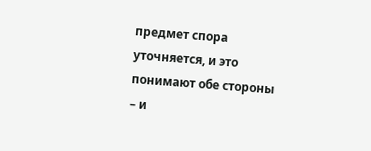предмет спора уточняется, и это понимают обе стороны – и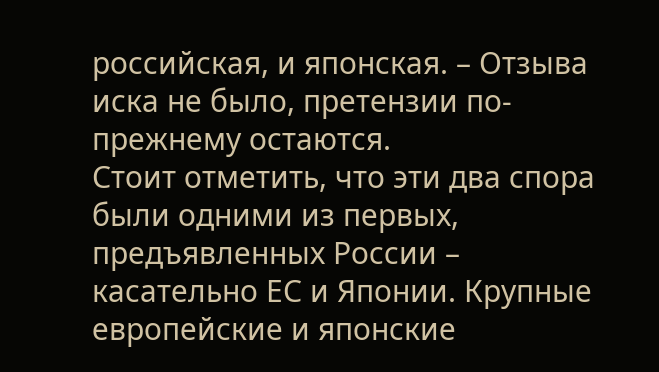российская, и японская. – Отзыва иска не было, претензии по-прежнему остаются.
Стоит отметить, что эти два спора были одними из первых, предъявленных России – касательно ЕС и Японии. Крупные европейские и японские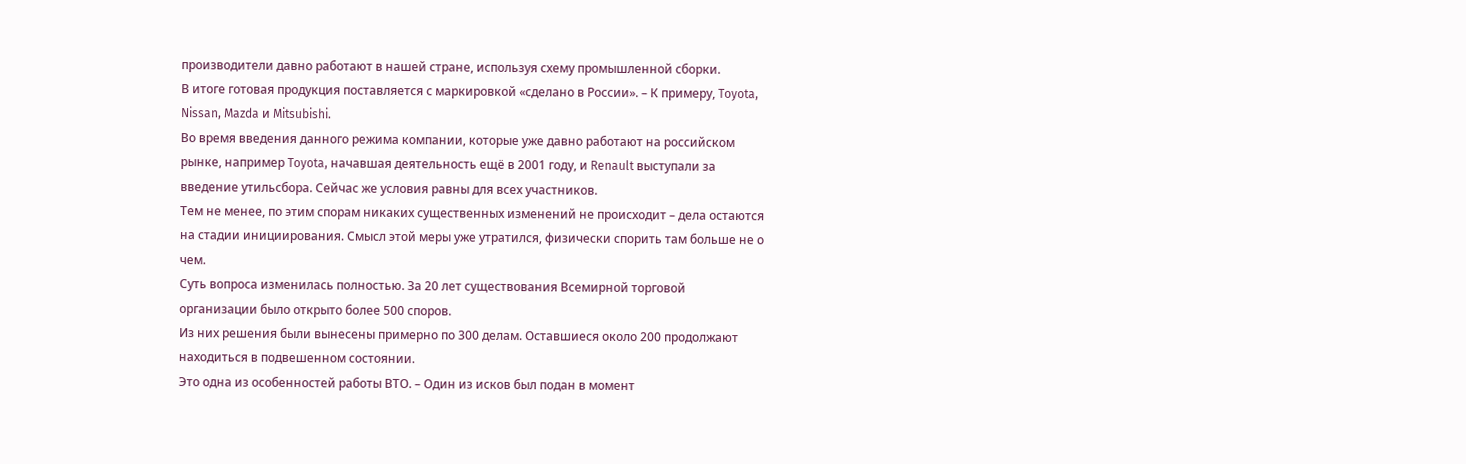производители давно работают в нашей стране, используя схему промышленной сборки.
В итоге готовая продукция поставляется с маркировкой «сделано в России». – К примеру, Toyota, Nissan, Mazda и Mitsubishi.
Во время введения данного режима компании, которые уже давно работают на российском рынке, например Toyota, начавшая деятельность ещё в 2001 году, и Renault выступали за введение утильсбора. Сейчас же условия равны для всех участников.
Тем не менее, по этим спорам никаких существенных изменений не происходит – дела остаются на стадии инициирования. Смысл этой меры уже утратился, физически спорить там больше не о чем.
Суть вопроса изменилась полностью. За 20 лет существования Всемирной торговой организации было открыто более 500 споров.
Из них решения были вынесены примерно по 300 делам. Оставшиеся около 200 продолжают находиться в подвешенном состоянии.
Это одна из особенностей работы ВТО. – Один из исков был подан в момент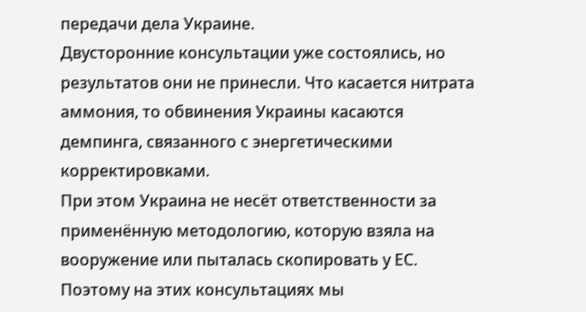передачи дела Украине.
Двусторонние консультации уже состоялись, но результатов они не принесли. Что касается нитрата аммония, то обвинения Украины касаются демпинга, связанного с энергетическими корректировками.
При этом Украина не несёт ответственности за применённую методологию, которую взяла на вооружение или пыталась скопировать у ЕС. Поэтому на этих консультациях мы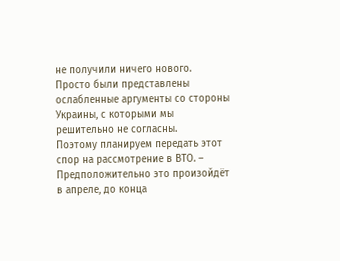не получили ничего нового.
Просто были представлены ослабленные аргументы со стороны Украины, с которыми мы решительно не согласны.
Поэтому планируем передать этот спор на рассмотрение в ВТО. – Предположительно это произойдёт в апреле, до конца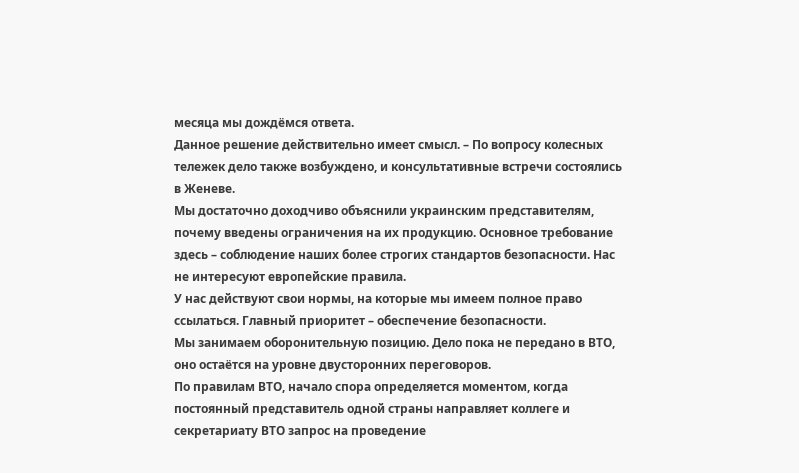месяца мы дождёмся ответа.
Данное решение действительно имеет смысл. – По вопросу колесных тележек дело также возбуждено, и консультативные встречи состоялись в Женеве.
Мы достаточно доходчиво объяснили украинским представителям, почему введены ограничения на их продукцию. Основное требование здесь – соблюдение наших более строгих стандартов безопасности. Нас не интересуют европейские правила.
У нас действуют свои нормы, на которые мы имеем полное право ссылаться. Главный приоритет – обеспечение безопасности.
Мы занимаем оборонительную позицию. Дело пока не передано в ВТО, оно остаётся на уровне двусторонних переговоров.
По правилам ВТО, начало спора определяется моментом, когда постоянный представитель одной страны направляет коллеге и секретариату ВТО запрос на проведение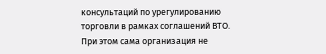консультаций по урегулированию торговли в рамках соглашений ВТО. При этом сама организация не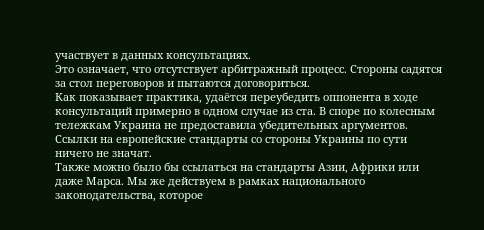участвует в данных консультациях.
Это означает, что отсутствует арбитражный процесс. Стороны садятся за стол переговоров и пытаются договориться.
Как показывает практика, удаётся переубедить оппонента в ходе консультаций примерно в одном случае из ста. В споре по колесным тележкам Украина не предоставила убедительных аргументов.
Ссылки на европейские стандарты со стороны Украины по сути ничего не значат.
Также можно было бы ссылаться на стандарты Азии, Африки или даже Марса. Мы же действуем в рамках национального законодательства, которое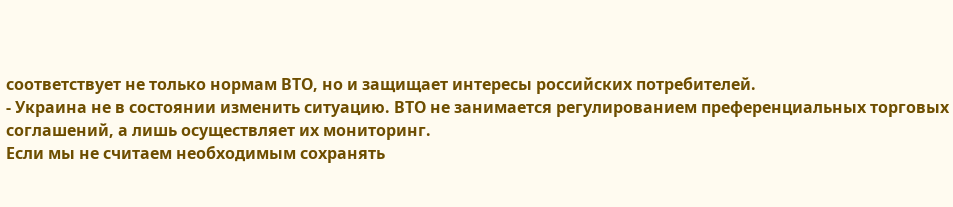соответствует не только нормам ВТО, но и защищает интересы российских потребителей.
- Украина не в состоянии изменить ситуацию. ВТО не занимается регулированием преференциальных торговых соглашений, а лишь осуществляет их мониторинг.
Если мы не считаем необходимым сохранять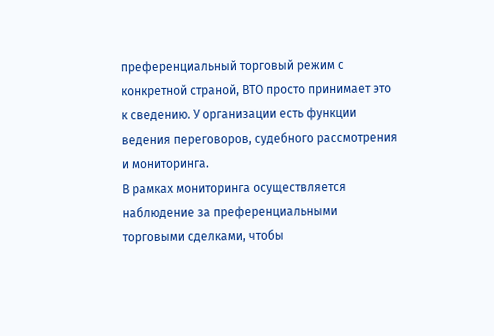преференциальный торговый режим с конкретной страной, ВТО просто принимает это к сведению. У организации есть функции ведения переговоров, судебного рассмотрения и мониторинга.
В рамках мониторинга осуществляется наблюдение за преференциальными торговыми сделками, чтобы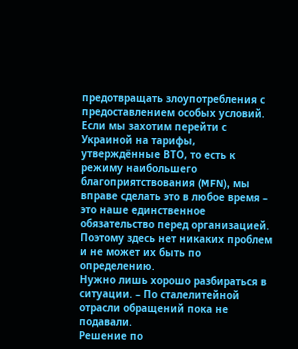предотвращать злоупотребления с предоставлением особых условий.
Если мы захотим перейти с Украиной на тарифы, утверждённые ВТО, то есть к режиму наибольшего благоприятствования (MFN), мы вправе сделать это в любое время – это наше единственное обязательство перед организацией.
Поэтому здесь нет никаких проблем и не может их быть по определению.
Нужно лишь хорошо разбираться в ситуации. – По сталелитейной отрасли обращений пока не подавали.
Решение по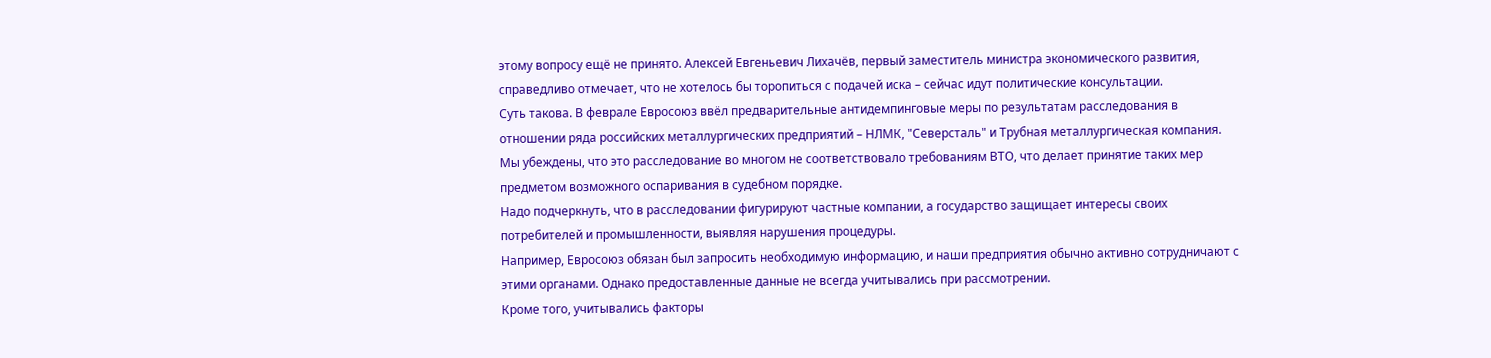этому вопросу ещё не принято. Алексей Евгеньевич Лихачёв, первый заместитель министра экономического развития, справедливо отмечает, что не хотелось бы торопиться с подачей иска – сейчас идут политические консультации.
Суть такова. В феврале Евросоюз ввёл предварительные антидемпинговые меры по результатам расследования в отношении ряда российских металлургических предприятий – НЛМК, "Северсталь" и Трубная металлургическая компания.
Мы убеждены, что это расследование во многом не соответствовало требованиям ВТО, что делает принятие таких мер предметом возможного оспаривания в судебном порядке.
Надо подчеркнуть, что в расследовании фигурируют частные компании, а государство защищает интересы своих потребителей и промышленности, выявляя нарушения процедуры.
Например, Евросоюз обязан был запросить необходимую информацию, и наши предприятия обычно активно сотрудничают с этими органами. Однако предоставленные данные не всегда учитывались при рассмотрении.
Кроме того, учитывались факторы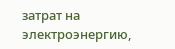затрат на электроэнергию,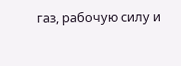газ, рабочую силу и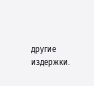другие издержки.